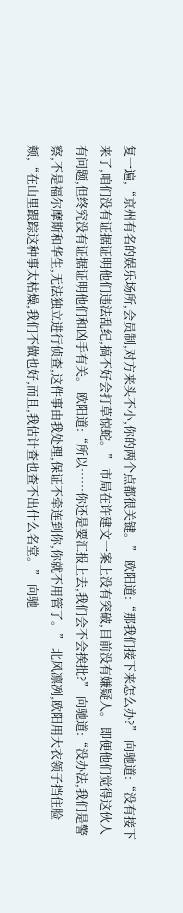复一遍,“京州有名的娱乐场所,会员制,对方来头不小,你的两个点都很关键。” 欧阳道:“那我们接下来怎么办?” 向驰道:“没有接下来了,咱们没有证据证明他们违法乱纪,搞不好会打草惊蛇。” 市局在许建文一案上没有突破,目前没有嫌疑人。 即便他们觉得这伙人有问题,但终究没有证据证明他们和凶手有关。 欧阳道:“所以……你还是要汇报上去,我们会不会挨批?” 向驰道:“没办法,我们是警察,不是福尔摩斯和华生,无法独立进行侦查,这件事由我处理,保证不牵连到你,你就不用管了。” 北风凛冽,欧阳用大衣领子挡住脸颊,“在山里跟踪这种事太枯燥,我们不做也好,而且,我估计查也查不出什么名堂。” 向驰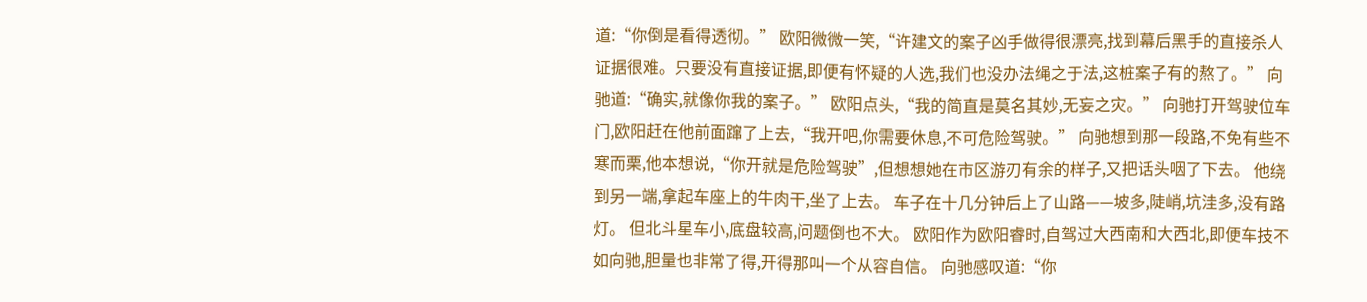道:“你倒是看得透彻。” 欧阳微微一笑,“许建文的案子凶手做得很漂亮,找到幕后黑手的直接杀人证据很难。只要没有直接证据,即便有怀疑的人选,我们也没办法绳之于法,这桩案子有的熬了。” 向驰道:“确实,就像你我的案子。” 欧阳点头,“我的简直是莫名其妙,无妄之灾。” 向驰打开驾驶位车门,欧阳赶在他前面蹿了上去,“我开吧,你需要休息,不可危险驾驶。” 向驰想到那一段路,不免有些不寒而栗,他本想说,“你开就是危险驾驶”,但想想她在市区游刃有余的样子,又把话头咽了下去。 他绕到另一端,拿起车座上的牛肉干,坐了上去。 车子在十几分钟后上了山路——坡多,陡峭,坑洼多,没有路灯。 但北斗星车小,底盘较高,问题倒也不大。 欧阳作为欧阳睿时,自驾过大西南和大西北,即便车技不如向驰,胆量也非常了得,开得那叫一个从容自信。 向驰感叹道:“你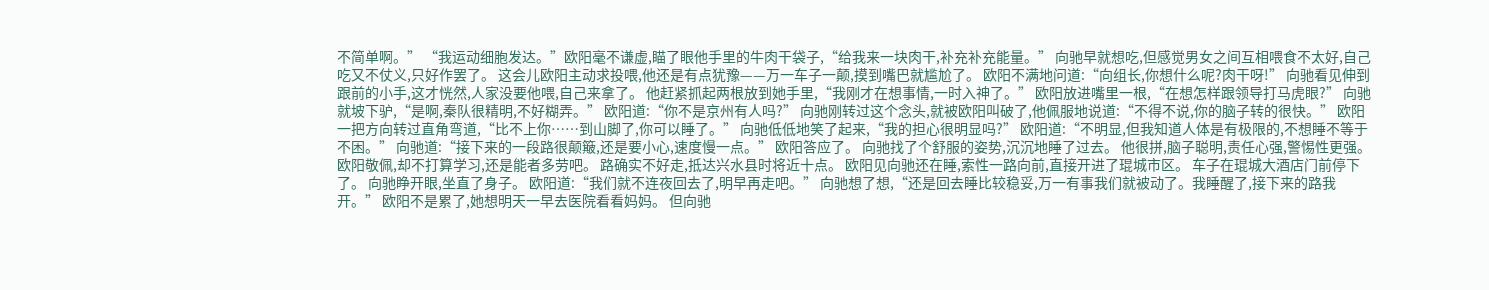不简单啊。” “我运动细胞发达。”欧阳毫不谦虚,瞄了眼他手里的牛肉干袋子,“给我来一块肉干,补充补充能量。” 向驰早就想吃,但感觉男女之间互相喂食不太好,自己吃又不仗义,只好作罢了。 这会儿欧阳主动求投喂,他还是有点犹豫——万一车子一颠,摸到嘴巴就尴尬了。 欧阳不满地问道:“向组长,你想什么呢?肉干呀!” 向驰看见伸到跟前的小手,这才恍然,人家没要他喂,自己来拿了。 他赶紧抓起两根放到她手里,“我刚才在想事情,一时入神了。” 欧阳放进嘴里一根,“在想怎样跟领导打马虎眼?” 向驰就坡下驴,“是啊,秦队很精明,不好糊弄。” 欧阳道:“你不是京州有人吗?” 向驰刚转过这个念头,就被欧阳叫破了,他佩服地说道:“不得不说,你的脑子转的很快。” 欧阳一把方向转过直角弯道,“比不上你……到山脚了,你可以睡了。” 向驰低低地笑了起来,“我的担心很明显吗?” 欧阳道:“不明显,但我知道人体是有极限的,不想睡不等于不困。” 向驰道:“接下来的一段路很颠簸,还是要小心,速度慢一点。” 欧阳答应了。 向驰找了个舒服的姿势,沉沉地睡了过去。 他很拼,脑子聪明,责任心强,警惕性更强。 欧阳敬佩,却不打算学习,还是能者多劳吧。 路确实不好走,抵达兴水县时将近十点。 欧阳见向驰还在睡,索性一路向前,直接开进了琨城市区。 车子在琨城大酒店门前停下了。 向驰睁开眼,坐直了身子。 欧阳道:“我们就不连夜回去了,明早再走吧。” 向驰想了想,“还是回去睡比较稳妥,万一有事我们就被动了。我睡醒了,接下来的路我开。” 欧阳不是累了,她想明天一早去医院看看妈妈。 但向驰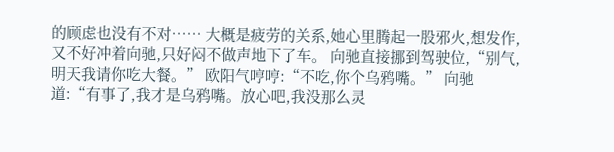的顾虑也没有不对…… 大概是疲劳的关系,她心里腾起一股邪火,想发作,又不好冲着向驰,只好闷不做声地下了车。 向驰直接挪到驾驶位,“别气,明天我请你吃大餐。” 欧阳气哼哼:“不吃,你个乌鸦嘴。” 向驰道:“有事了,我才是乌鸦嘴。放心吧,我没那么灵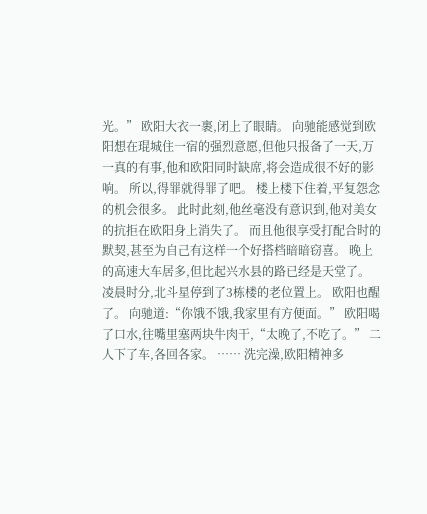光。” 欧阳大衣一裹,闭上了眼睛。 向驰能感觉到欧阳想在琨城住一宿的强烈意愿,但他只报备了一天,万一真的有事,他和欧阳同时缺席,将会造成很不好的影响。 所以,得罪就得罪了吧。 楼上楼下住着,平复怨念的机会很多。 此时此刻,他丝毫没有意识到,他对美女的抗拒在欧阳身上消失了。 而且他很享受打配合时的默契,甚至为自己有这样一个好搭档暗暗窃喜。 晚上的高速大车居多,但比起兴水县的路已经是天堂了。 凌晨时分,北斗星停到了3栋楼的老位置上。 欧阳也醒了。 向驰道:“你饿不饿,我家里有方便面。” 欧阳喝了口水,往嘴里塞两块牛肉干,“太晚了,不吃了。” 二人下了车,各回各家。 …… 洗完澡,欧阳精神多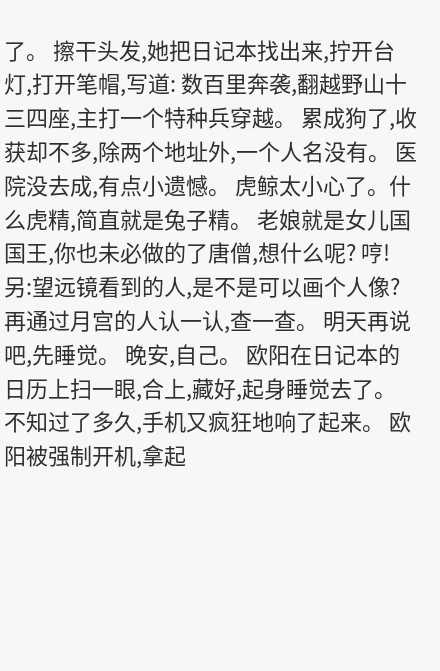了。 擦干头发,她把日记本找出来,拧开台灯,打开笔帽,写道: 数百里奔袭,翻越野山十三四座,主打一个特种兵穿越。 累成狗了,收获却不多,除两个地址外,一个人名没有。 医院没去成,有点小遗憾。 虎鲸太小心了。什么虎精,简直就是兔子精。 老娘就是女儿国国王,你也未必做的了唐僧,想什么呢? 哼! 另:望远镜看到的人,是不是可以画个人像?再通过月宫的人认一认,查一查。 明天再说吧,先睡觉。 晚安,自己。 欧阳在日记本的日历上扫一眼,合上,藏好,起身睡觉去了。 不知过了多久,手机又疯狂地响了起来。 欧阳被强制开机,拿起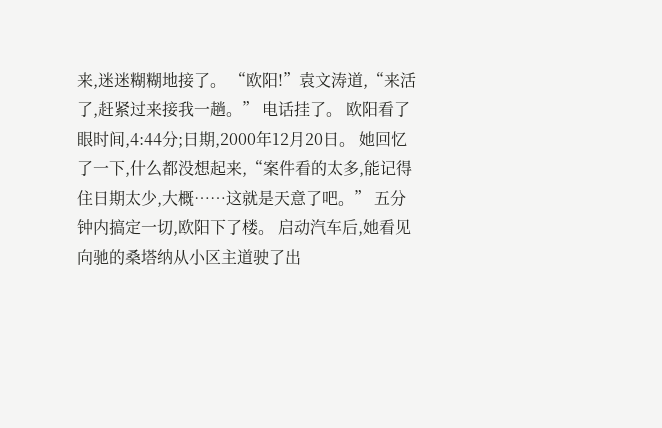来,迷迷糊糊地接了。 “欧阳!”袁文涛道,“来活了,赶紧过来接我一趟。” 电话挂了。 欧阳看了眼时间,4:44分;日期,2000年12月20日。 她回忆了一下,什么都没想起来,“案件看的太多,能记得住日期太少,大概……这就是天意了吧。” 五分钟内搞定一切,欧阳下了楼。 启动汽车后,她看见向驰的桑塔纳从小区主道驶了出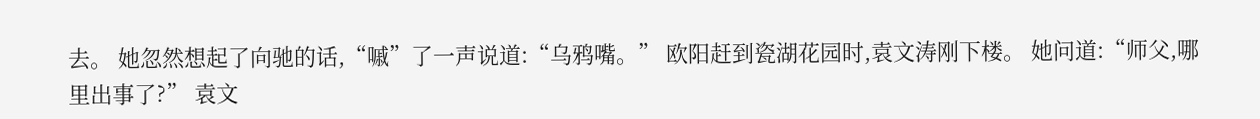去。 她忽然想起了向驰的话,“嘁”了一声说道:“乌鸦嘴。” 欧阳赶到瓷湖花园时,袁文涛刚下楼。 她问道:“师父,哪里出事了?” 袁文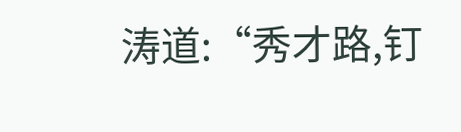涛道:“秀才路,钉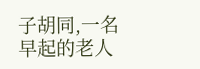子胡同,一名早起的老人